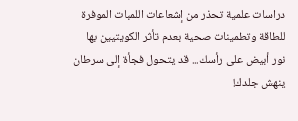دراسات علمية تحذر من إشعاعات اللمبات الموفرة للطاقة وتطمينات صحية بعدم تأثر الكويتيين بها
نور أبيض على رأسك... قد يتحول فجأة إلى سرطان ينهش جلدك!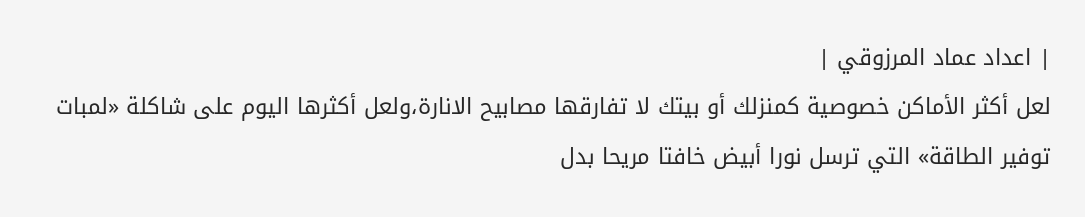| اعداد عماد المرزوقي |
لعل أكثر الأماكن خصوصية كمنزلك أو بيتك لا تفارقها مصابيح الانارة،ولعل أكثرها اليوم على شاكلة «لمبات توفير الطاقة» التي ترسل نورا أبيض خافتا مريحا بدل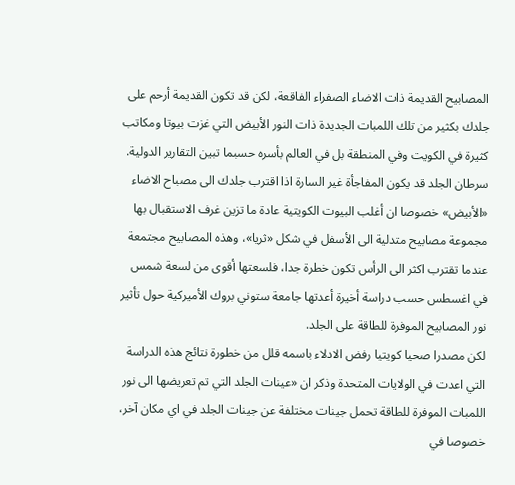المصابيح القديمة ذات الاضاء الصفراء الفاقعة، لكن قد تكون القديمة أرحم على جلدك بكثير من تلك اللمبات الجديدة ذات النور الأبيض التي غزت بيوتا ومكاتب كثيرة في الكويت وفي المنطقة بل في العالم بأسره حسبما تبين التقارير الدولية.
سرطان الجلد قد يكون المفاجأة غير السارة اذا اقترب جلدك الى مصباح الاضاء «الأبيض» خصوصا ان أغلب البيوت الكويتية عادة ما تزين غرف الاستقبال بها مجموعة مصابيح متدلية الى الأسفل في شكل «ثريا»، وهذه المصابيح مجتمعة عندما تقترب اكثر الى الرأس تكون خطرة جدا، فلسعتها أقوى من لسعة شمس في اغسطس حسب دراسة أخيرة أعدتها جامعة ستوني بروك الأميركية حول تأثير نور المصابيح الموفرة للطاقة على الجلد.
لكن مصدرا صحيا كويتيا رفض الادلاء باسمه قلل من خطورة نتائج هذه الدراسة التي اعدت في الولايات المتحدة وذكر ان «عينات الجلد التي تم تعريضها الى نور اللمبات الموفرة للطاقة تحمل جينات مختلفة عن جينات الجلد في اي مكان آخر، خصوصا في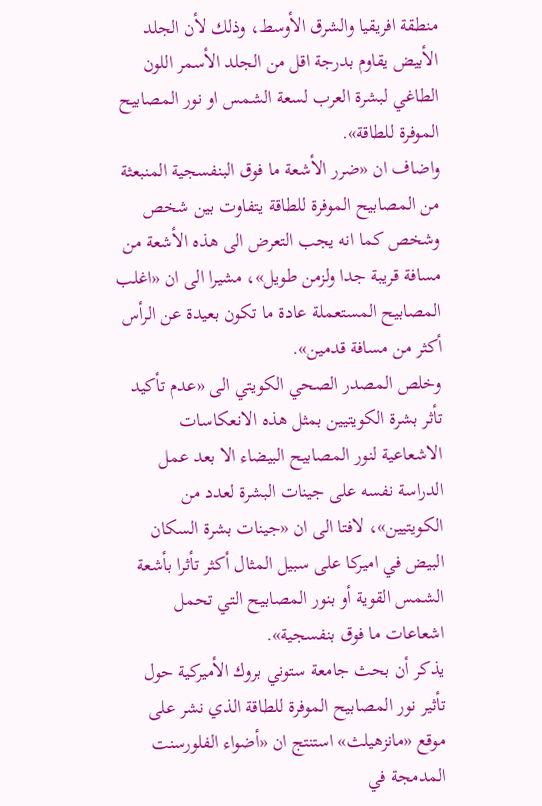منطقة افريقيا والشرق الأوسط، وذلك لأن الجلد الأبيض يقاوم بدرجة اقل من الجلد الأسمر اللون الطاغي لبشرة العرب لسعة الشمس او نور المصابيح الموفرة للطاقة».
واضاف ان «ضرر الأشعة ما فوق البنفسجية المنبعثة من المصابيح الموفرة للطاقة يتفاوت بين شخص وشخص كما انه يجب التعرض الى هذه الأشعة من مسافة قريبة جدا ولزمن طويل»، مشيرا الى ان «اغلب المصابيح المستعملة عادة ما تكون بعيدة عن الرأس أكثر من مسافة قدمين».
وخلص المصدر الصحي الكويتي الى «عدم تأكيد تأثر بشرة الكويتيين بمثل هذه الانعكاسات الاشعاعية لنور المصابيح البيضاء الا بعد عمل الدراسة نفسه على جينات البشرة لعدد من الكويتيين»، لافتا الى ان «جينات بشرة السكان البيض في اميركا على سبيل المثال أكثر تأثرا بأشعة الشمس القوية أو بنور المصابيح التي تحمل اشعاعات ما فوق بنفسجية».
يذكر أن بحث جامعة ستوني بروك الأميركية حول تأثير نور المصابيح الموفرة للطاقة الذي نشر على موقع «مانزهيلث» استنتج ان «أضواء الفلورسنت المدمجة في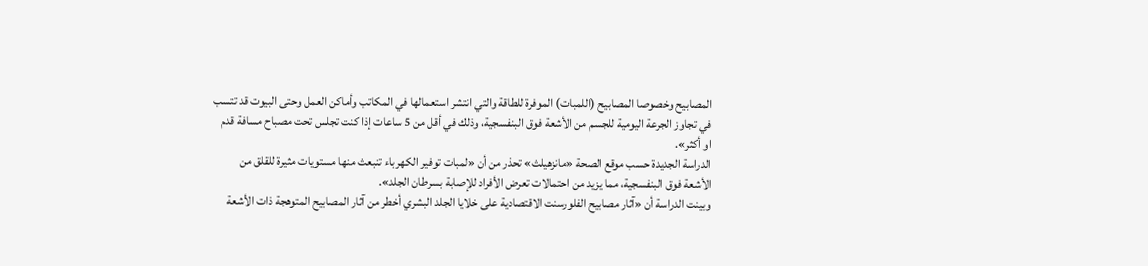المصابيح وخصوصا المصابيح (اللمبات) الموفرة للطاقة والتي انتشر استعمالها في المكاتب وأماكن العمل وحتى البيوت قد تتسب في تجاوز الجرعة اليومية للجسم من الأشعة فوق البنفسجية، وذلك في أقل من 5 ساعات إذا كنت تجلس تحت مصباح مسافة قدم او أكثر».
الدراسة الجديدة حسب موقع الصحة «مانزهيلث» تحذر من أن «لمبات توفير الكهرباء تنبعث منها مستويات مثيرة للقلق من الأشعة فوق البنفسجية، مما يزيد من احتمالات تعرض الأفراد للإصابة بسرطان الجلد».
وبينت الدراسة أن «آثار مصابيح الفلورسنت الاقتصادية على خلايا الجلد البشري أخطر من آثار المصابيح المتوهجة ذات الأشعة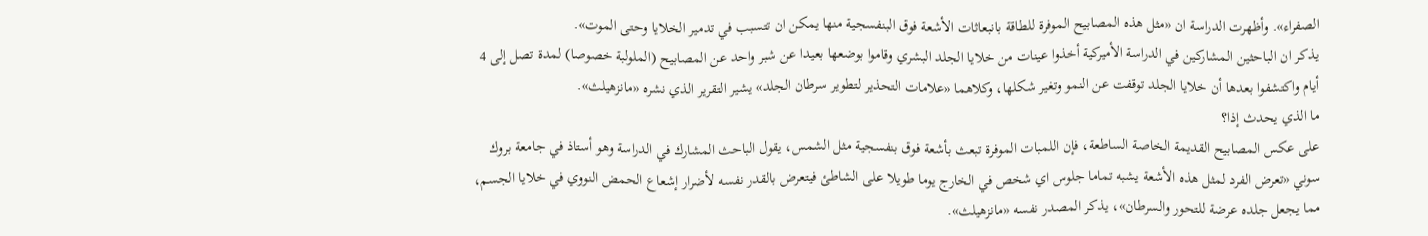الصفراء». وأظهرت الدراسة ان «مثل هذه المصابيح الموفرة للطاقة بانبعاثات الأشعة فوق البنفسجية منها يمكن ان تتسبب في تدمير الخلايا وحتى الموت».
يذكر ان الباحثين المشاركين في الدراسة الأميركية أخذوا عينات من خلايا الجلد البشري وقاموا بوضعها بعيدا عن شبر واحد عن المصابيح (الملولبة خصوصا) لمدة تصل إلى 4 أيام واكتشفوا بعدها أن خلايا الجلد توقفت عن النمو وتغير شكلها، وكلاهما «علامات التحذير لتطوير سرطان الجلد» يشير التقرير الذي نشره «مانزهيلث».
ما الذي يحدث إذا؟
على عكس المصابيح القديمة الخاصة الساطعة، فإن اللمبات الموفرة تبعث بأشعة فوق بنفسجية مثل الشمس، يقول الباحث المشارك في الدراسة وهو أستاذ في جامعة بروك سوني «تعرض الفرد لمثل هذه الأشعة يشبه تماما جلوس اي شخص في الخارج يوما طويلا على الشاطئ فيتعرض بالقدر نفسه لأضرار إشعاع الحمض النووي في خلايا الجسم، مما يجعل جلده عرضة للتحور والسرطان»، يذكر المصدر نفسه «مانزهيلث».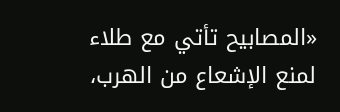«المصابيح تأتي مع طلاء لمنع الإشعاع من الهرب،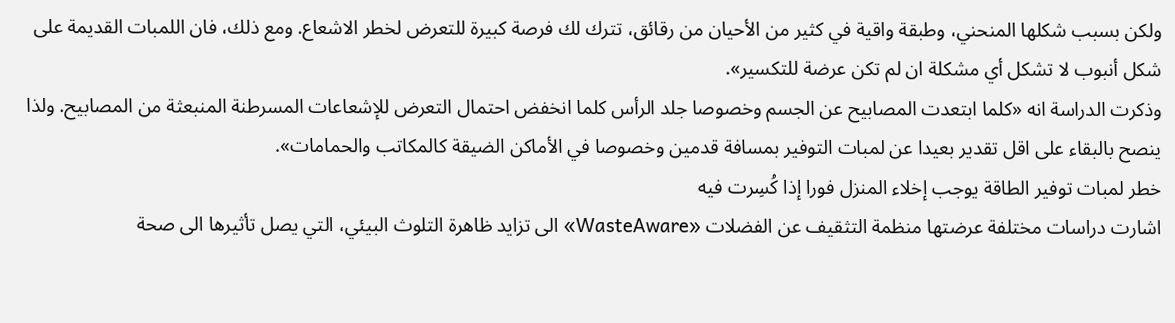ولكن بسبب شكلها المنحني، وطبقة واقية في كثير من الأحيان من رقائق، تترك لك فرصة كبيرة للتعرض لخطر الاشعاع. ومع ذلك، فان اللمبات القديمة على شكل أنبوب لا تشكل أي مشكلة ان لم تكن عرضة للتكسير».
وذكرت الدراسة انه «كلما ابتعدت المصابيح عن الجسم وخصوصا جلد الرأس كلما انخفض احتمال التعرض للإشعاعات المسرطنة المنبعثة من المصابيح. ولذا ينصح بالبقاء على اقل تقدير بعيدا عن لمبات التوفير بمسافة قدمين وخصوصا في الأماكن الضيقة كالمكاتب والحمامات».
خطر لمبات توفير الطاقة يوجب إخلاء المنزل فورا إذا كُسِرت فيه
اشارت دراسات مختلفة عرضتها منظمة التثقيف عن الفضلات «WasteAware» الى تزايد ظاهرة التلوث البيئي، التي يصل تأثيرها الى صحة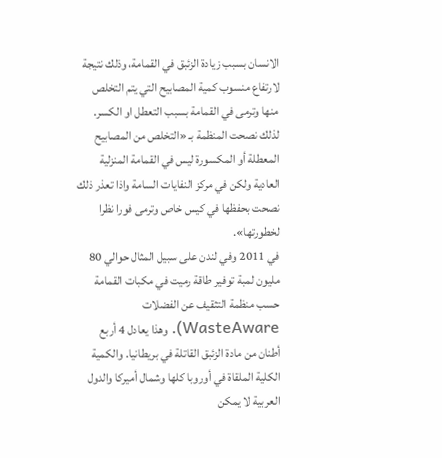الانسان بسبب زيادة الزئبق في القمامة، وذلك نتيجة لارتفاع منسوب كمية المصابيح التي يتم التخلص منها وترمى في القمامة بسبب التعطل او الكسر.
لذلك نصحت المنظمة بـ «التخلص من المصابيح المعطلة أو المكسورة ليس في القمامة المنزلية العادية ولكن في مركز النفايات السامة واذا تعذر ذلك نصحت بحفظها في كيس خاص وترمى فورا نظرا لخطورتها».
في 2011 وفي لندن على سبيل المثال حوالي 80 مليون لمبة توفير طاقة رميت في مكبات القمامة حسب منظمة التثقيف عن الفضلات WasteAware). وهذا يعادل 4 أربع أطنان من مادة الزئبق القاتلة في بريطانيا. والكمية الكلية الملقاة في أوروبا كلها وشمال أميركا والدول العربية لا يمكن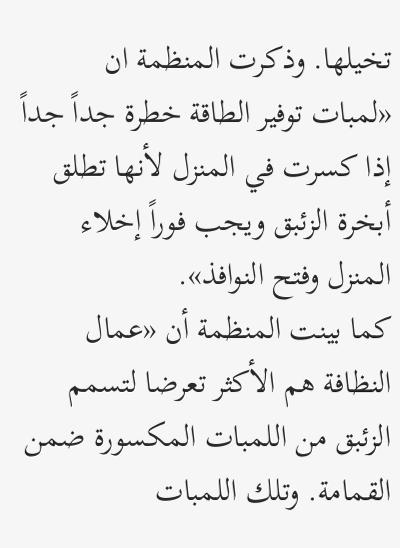تخيلها. وذكرت المنظمة ان «لمبات توفير الطاقة خطرة جداً جداً إذا كسرت في المنزل لأنها تطلق أبخرة الزئبق ويجب فوراً إخلاء المنزل وفتح النوافذ».
كما بينت المنظمة أن «عمال النظافة هم الأكثر تعرضا لتسمم الزئبق من اللمبات المكسورة ضمن القمامة. وتلك اللمبات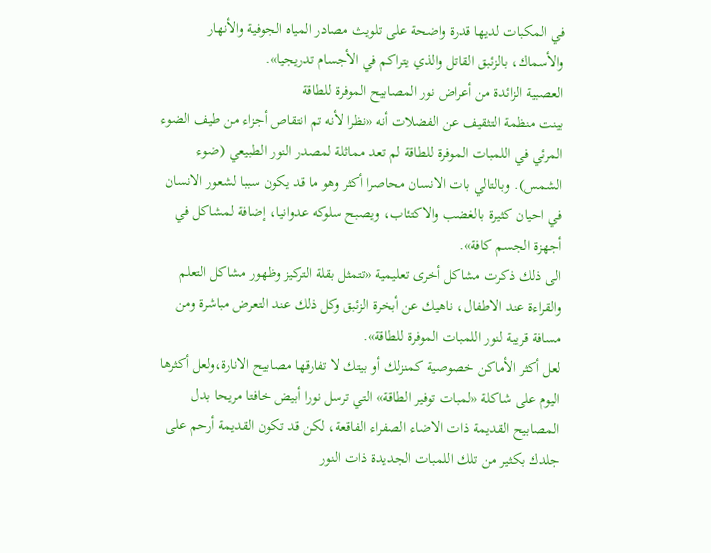في المكبات لديها قدرة واضحة على تلويث مصادر المياه الجوفية والأنهار والأسماك، بالزئبق القاتل والذي يتراكم في الأجسام تدريجيا».
العصبية الزائدة من أعراض نور المصابيح الموفرة للطاقة
بينت منظمة التثقيف عن الفضلات أنه «نظرا لأنه تم انتقاص أجزاء من طيف الضوء المرئي في اللمبات الموفرة للطاقة لم تعد مماثلة لمصدر النور الطبيعي (ضوء الشمس). وبالتالي بات الانسان محاصرا أكثر وهو ما قد يكون سببا لشعور الانسان في احيان كثيرة بالغضب والاكتئاب، ويصبح سلوكه عدوانيا، إضافة لمشاكل في أجهزة الجسم كافة».
الى ذلك ذكرت مشاكل أخرى تعليمية «تتمثل بقلة التركيز وظهور مشاكل التعلم والقراءة عند الاطفال، ناهيك عن أبخرة الزئبق وكل ذلك عند التعرض مباشرة ومن مسافة قريبة لنور اللمبات الموفرة للطاقة».
لعل أكثر الأماكن خصوصية كمنزلك أو بيتك لا تفارقها مصابيح الانارة،ولعل أكثرها اليوم على شاكلة «لمبات توفير الطاقة» التي ترسل نورا أبيض خافتا مريحا بدل المصابيح القديمة ذات الاضاء الصفراء الفاقعة، لكن قد تكون القديمة أرحم على جلدك بكثير من تلك اللمبات الجديدة ذات النور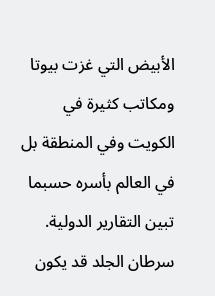الأبيض التي غزت بيوتا ومكاتب كثيرة في الكويت وفي المنطقة بل في العالم بأسره حسبما تبين التقارير الدولية.
سرطان الجلد قد يكون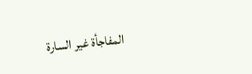المفاجأة غير السارة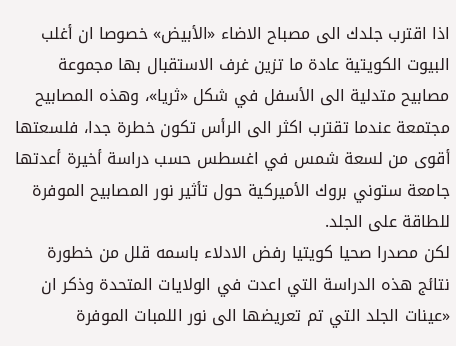اذا اقترب جلدك الى مصباح الاضاء «الأبيض» خصوصا ان أغلب البيوت الكويتية عادة ما تزين غرف الاستقبال بها مجموعة مصابيح متدلية الى الأسفل في شكل «ثريا»، وهذه المصابيح مجتمعة عندما تقترب اكثر الى الرأس تكون خطرة جدا، فلسعتها أقوى من لسعة شمس في اغسطس حسب دراسة أخيرة أعدتها جامعة ستوني بروك الأميركية حول تأثير نور المصابيح الموفرة للطاقة على الجلد.
لكن مصدرا صحيا كويتيا رفض الادلاء باسمه قلل من خطورة نتائج هذه الدراسة التي اعدت في الولايات المتحدة وذكر ان «عينات الجلد التي تم تعريضها الى نور اللمبات الموفرة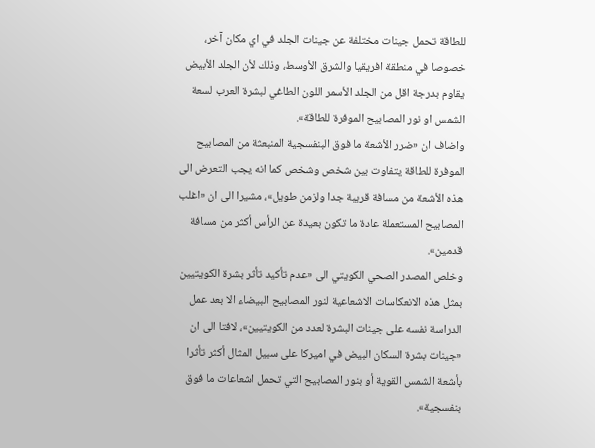للطاقة تحمل جينات مختلفة عن جينات الجلد في اي مكان آخر، خصوصا في منطقة افريقيا والشرق الأوسط، وذلك لأن الجلد الأبيض يقاوم بدرجة اقل من الجلد الأسمر اللون الطاغي لبشرة العرب لسعة الشمس او نور المصابيح الموفرة للطاقة».
واضاف ان «ضرر الأشعة ما فوق البنفسجية المنبعثة من المصابيح الموفرة للطاقة يتفاوت بين شخص وشخص كما انه يجب التعرض الى هذه الأشعة من مسافة قريبة جدا ولزمن طويل»، مشيرا الى ان «اغلب المصابيح المستعملة عادة ما تكون بعيدة عن الرأس أكثر من مسافة قدمين».
وخلص المصدر الصحي الكويتي الى «عدم تأكيد تأثر بشرة الكويتيين بمثل هذه الانعكاسات الاشعاعية لنور المصابيح البيضاء الا بعد عمل الدراسة نفسه على جينات البشرة لعدد من الكويتيين»، لافتا الى ان «جينات بشرة السكان البيض في اميركا على سبيل المثال أكثر تأثرا بأشعة الشمس القوية أو بنور المصابيح التي تحمل اشعاعات ما فوق بنفسجية».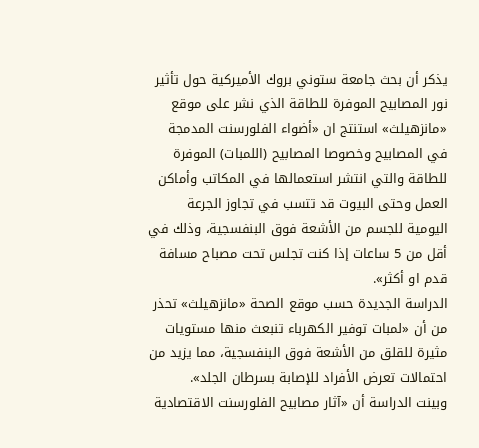يذكر أن بحث جامعة ستوني بروك الأميركية حول تأثير نور المصابيح الموفرة للطاقة الذي نشر على موقع «مانزهيلث» استنتج ان «أضواء الفلورسنت المدمجة في المصابيح وخصوصا المصابيح (اللمبات) الموفرة للطاقة والتي انتشر استعمالها في المكاتب وأماكن العمل وحتى البيوت قد تتسب في تجاوز الجرعة اليومية للجسم من الأشعة فوق البنفسجية، وذلك في أقل من 5 ساعات إذا كنت تجلس تحت مصباح مسافة قدم او أكثر».
الدراسة الجديدة حسب موقع الصحة «مانزهيلث» تحذر من أن «لمبات توفير الكهرباء تنبعث منها مستويات مثيرة للقلق من الأشعة فوق البنفسجية، مما يزيد من احتمالات تعرض الأفراد للإصابة بسرطان الجلد».
وبينت الدراسة أن «آثار مصابيح الفلورسنت الاقتصادية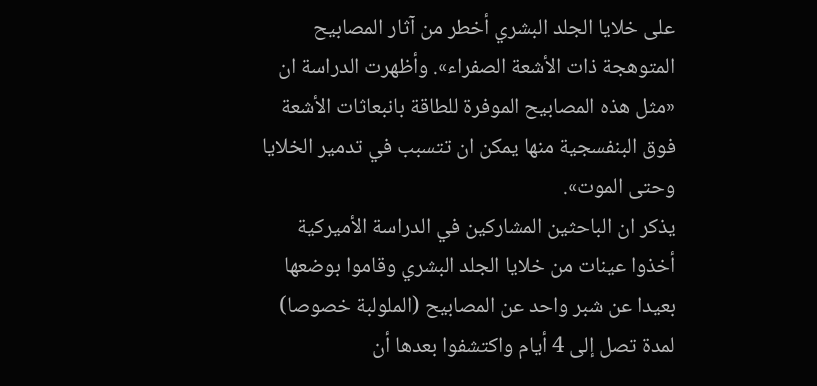على خلايا الجلد البشري أخطر من آثار المصابيح المتوهجة ذات الأشعة الصفراء». وأظهرت الدراسة ان «مثل هذه المصابيح الموفرة للطاقة بانبعاثات الأشعة فوق البنفسجية منها يمكن ان تتسبب في تدمير الخلايا وحتى الموت».
يذكر ان الباحثين المشاركين في الدراسة الأميركية أخذوا عينات من خلايا الجلد البشري وقاموا بوضعها بعيدا عن شبر واحد عن المصابيح (الملولبة خصوصا) لمدة تصل إلى 4 أيام واكتشفوا بعدها أن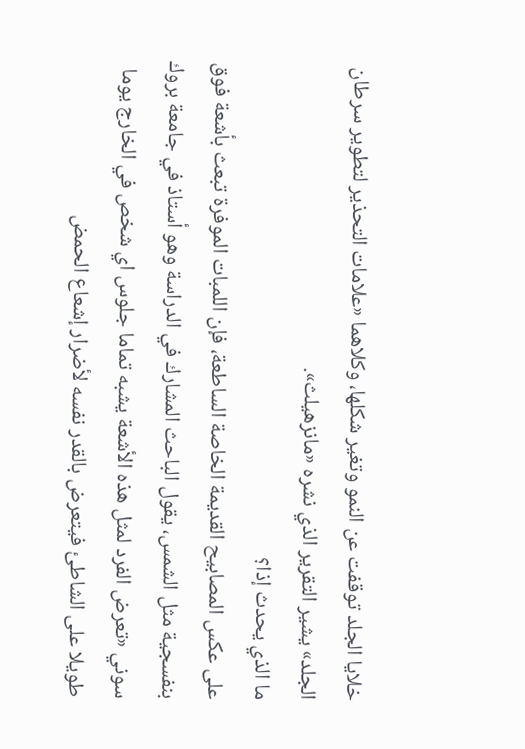خلايا الجلد توقفت عن النمو وتغير شكلها، وكلاهما «علامات التحذير لتطوير سرطان الجلد» يشير التقرير الذي نشره «مانزهيلث».
ما الذي يحدث إذا؟
على عكس المصابيح القديمة الخاصة الساطعة، فإن اللمبات الموفرة تبعث بأشعة فوق بنفسجية مثل الشمس، يقول الباحث المشارك في الدراسة وهو أستاذ في جامعة بروك سوني «تعرض الفرد لمثل هذه الأشعة يشبه تماما جلوس اي شخص في الخارج يوما طويلا على الشاطئ فيتعرض بالقدر نفسه لأضرار إشعاع الحمض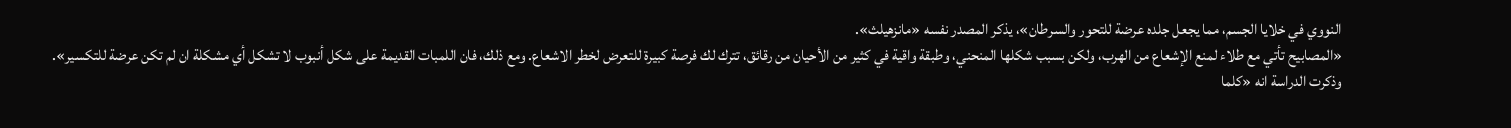النووي في خلايا الجسم، مما يجعل جلده عرضة للتحور والسرطان»، يذكر المصدر نفسه «مانزهيلث».
«المصابيح تأتي مع طلاء لمنع الإشعاع من الهرب، ولكن بسبب شكلها المنحني، وطبقة واقية في كثير من الأحيان من رقائق، تترك لك فرصة كبيرة للتعرض لخطر الاشعاع. ومع ذلك، فان اللمبات القديمة على شكل أنبوب لا تشكل أي مشكلة ان لم تكن عرضة للتكسير».
وذكرت الدراسة انه «كلما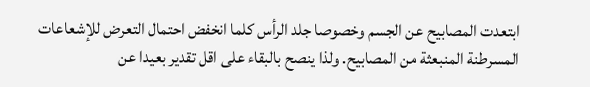ابتعدت المصابيح عن الجسم وخصوصا جلد الرأس كلما انخفض احتمال التعرض للإشعاعات المسرطنة المنبعثة من المصابيح. ولذا ينصح بالبقاء على اقل تقدير بعيدا عن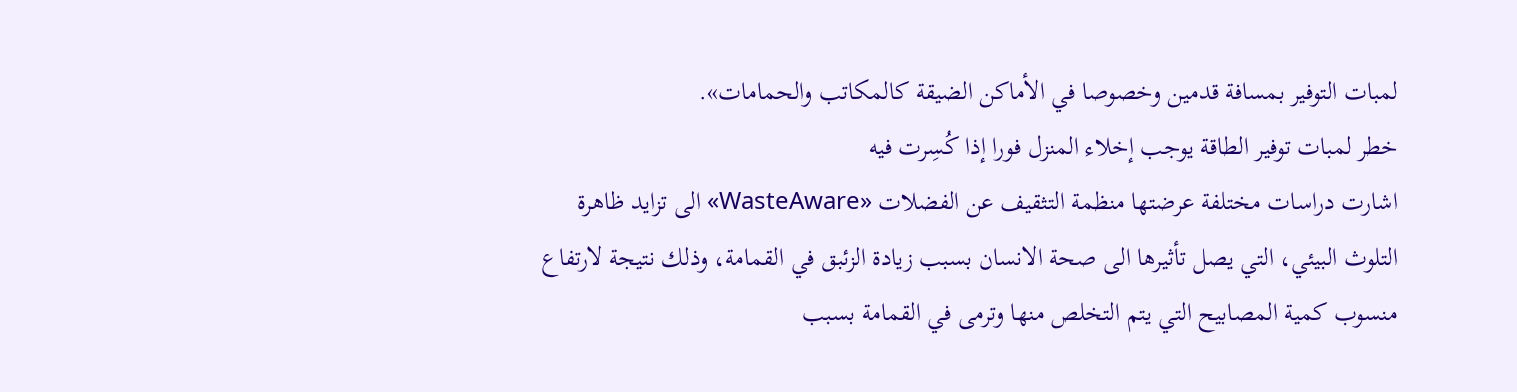لمبات التوفير بمسافة قدمين وخصوصا في الأماكن الضيقة كالمكاتب والحمامات».
خطر لمبات توفير الطاقة يوجب إخلاء المنزل فورا إذا كُسِرت فيه
اشارت دراسات مختلفة عرضتها منظمة التثقيف عن الفضلات «WasteAware» الى تزايد ظاهرة التلوث البيئي، التي يصل تأثيرها الى صحة الانسان بسبب زيادة الزئبق في القمامة، وذلك نتيجة لارتفاع منسوب كمية المصابيح التي يتم التخلص منها وترمى في القمامة بسبب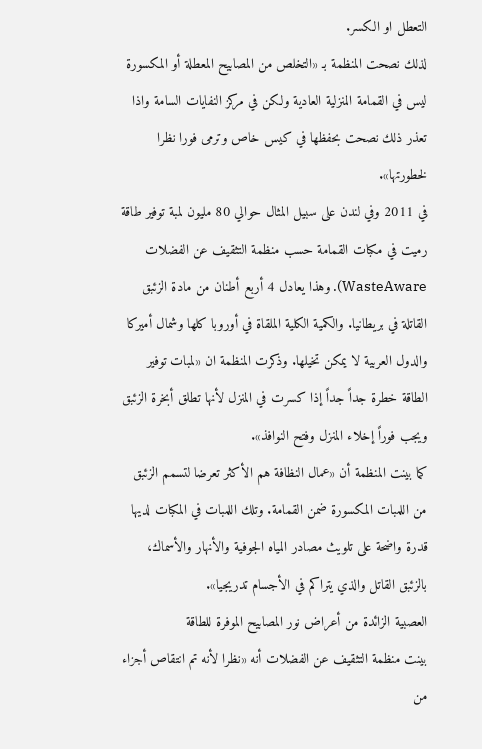التعطل او الكسر.
لذلك نصحت المنظمة بـ «التخلص من المصابيح المعطلة أو المكسورة ليس في القمامة المنزلية العادية ولكن في مركز النفايات السامة واذا تعذر ذلك نصحت بحفظها في كيس خاص وترمى فورا نظرا لخطورتها».
في 2011 وفي لندن على سبيل المثال حوالي 80 مليون لمبة توفير طاقة رميت في مكبات القمامة حسب منظمة التثقيف عن الفضلات WasteAware). وهذا يعادل 4 أربع أطنان من مادة الزئبق القاتلة في بريطانيا. والكمية الكلية الملقاة في أوروبا كلها وشمال أميركا والدول العربية لا يمكن تخيلها. وذكرت المنظمة ان «لمبات توفير الطاقة خطرة جداً جداً إذا كسرت في المنزل لأنها تطلق أبخرة الزئبق ويجب فوراً إخلاء المنزل وفتح النوافذ».
كما بينت المنظمة أن «عمال النظافة هم الأكثر تعرضا لتسمم الزئبق من اللمبات المكسورة ضمن القمامة. وتلك اللمبات في المكبات لديها قدرة واضحة على تلويث مصادر المياه الجوفية والأنهار والأسماك، بالزئبق القاتل والذي يتراكم في الأجسام تدريجيا».
العصبية الزائدة من أعراض نور المصابيح الموفرة للطاقة
بينت منظمة التثقيف عن الفضلات أنه «نظرا لأنه تم انتقاص أجزاء من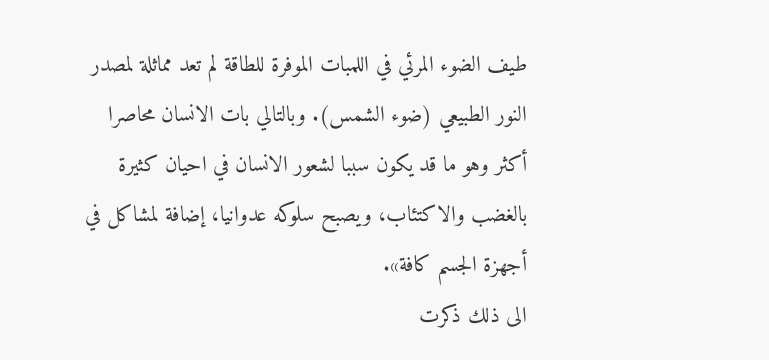طيف الضوء المرئي في اللمبات الموفرة للطاقة لم تعد مماثلة لمصدر النور الطبيعي (ضوء الشمس). وبالتالي بات الانسان محاصرا أكثر وهو ما قد يكون سببا لشعور الانسان في احيان كثيرة بالغضب والاكتئاب، ويصبح سلوكه عدوانيا، إضافة لمشاكل في أجهزة الجسم كافة».
الى ذلك ذكرت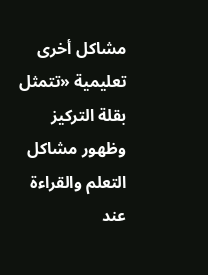مشاكل أخرى تعليمية «تتمثل بقلة التركيز وظهور مشاكل التعلم والقراءة عند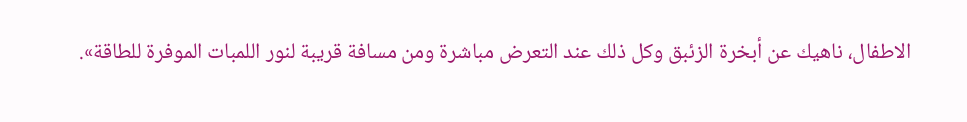الاطفال، ناهيك عن أبخرة الزئبق وكل ذلك عند التعرض مباشرة ومن مسافة قريبة لنور اللمبات الموفرة للطاقة».